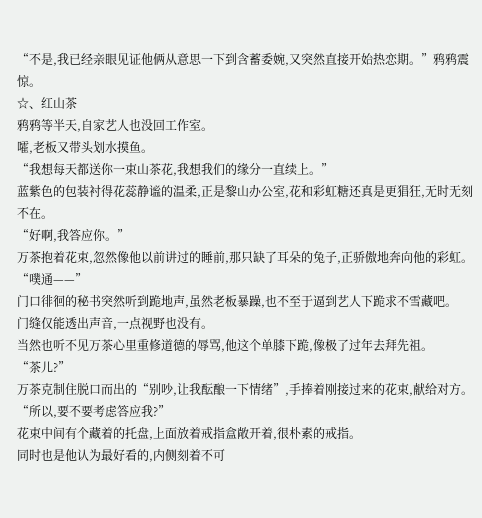“不是,我已经亲眼见证他俩从意思一下到含蓄委婉,又突然直接开始热恋期。”鸦鸦震惊。
☆、红山茶
鸦鸦等半天,自家艺人也没回工作室。
嚯,老板又带头划水摸鱼。
“我想每天都送你一束山茶花,我想我们的缘分一直续上。”
蓝紫色的包装衬得花蕊静谧的温柔,正是黎山办公室,花和彩虹糖还真是更猖狂,无时无刻不在。
“好啊,我答应你。”
万茶抱着花束,忽然像他以前讲过的睡前,那只缺了耳朵的兔子,正骄傲地奔向他的彩虹。
“噗通——”
门口徘徊的秘书突然听到跪地声,虽然老板暴躁,也不至于逼到艺人下跪求不雪藏吧。
门缝仅能透出声音,一点视野也没有。
当然也听不见万茶心里重修道德的辱骂,他这个单膝下跪,像极了过年去拜先祖。
“茶儿?”
万茶克制住脱口而出的“别吵,让我酝酿一下情绪”,手捧着刚接过来的花束,献给对方。
“所以,要不要考虑答应我?”
花束中间有个藏着的托盘,上面放着戒指盒敞开着,很朴素的戒指。
同时也是他认为最好看的,内侧刻着不可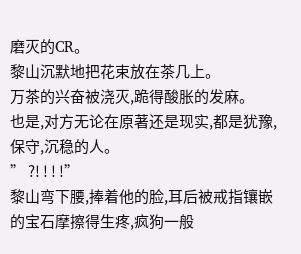磨灭的CR。
黎山沉默地把花束放在茶几上。
万茶的兴奋被浇灭,跪得酸胀的发麻。
也是,对方无论在原著还是现实,都是犹豫,保守,沉稳的人。
” ?! ! ! !”
黎山弯下腰,捧着他的脸,耳后被戒指镶嵌的宝石摩擦得生疼,疯狗一般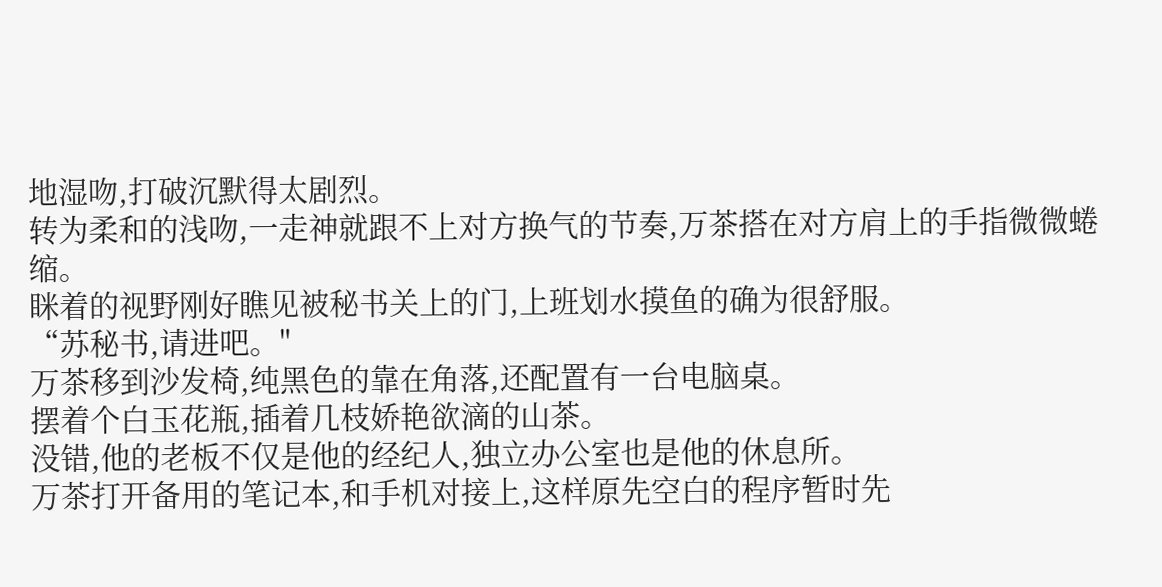地湿吻,打破沉默得太剧烈。
转为柔和的浅吻,一走神就跟不上对方换气的节奏,万茶搭在对方肩上的手指微微蜷缩。
眯着的视野刚好瞧见被秘书关上的门,上班划水摸鱼的确为很舒服。
“苏秘书,请进吧。"
万茶移到沙发椅,纯黑色的靠在角落,还配置有一台电脑桌。
摆着个白玉花瓶,插着几枝娇艳欲滴的山茶。
没错,他的老板不仅是他的经纪人,独立办公室也是他的休息所。
万茶打开备用的笔记本,和手机对接上,这样原先空白的程序暂时先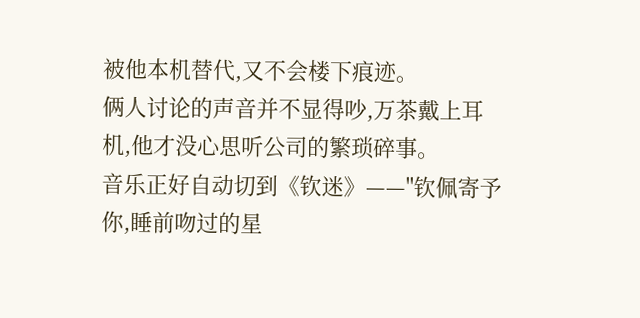被他本机替代,又不会楼下痕迹。
俩人讨论的声音并不显得吵,万茶戴上耳机,他才没心思听公司的繁琐碎事。
音乐正好自动切到《钦迷》——"钦佩寄予你,睡前吻过的星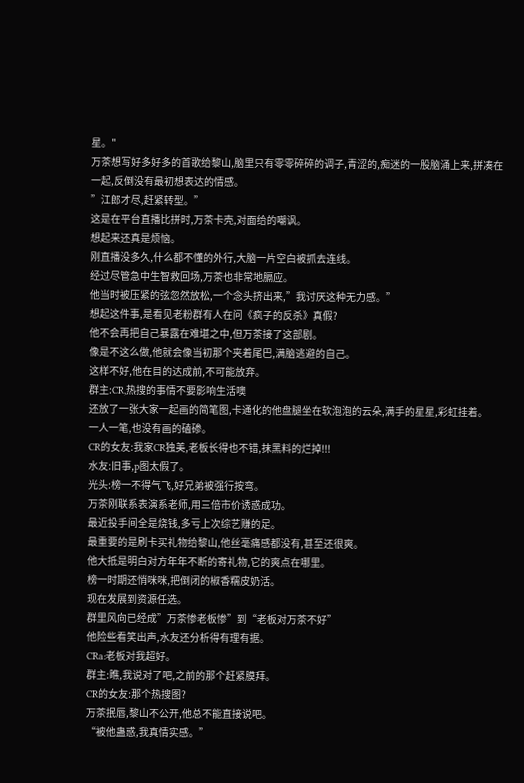星。"
万茶想写好多好多的首歌给黎山,脑里只有零零碎碎的调子,青涩的,痴迷的一股脑涌上来,拼凑在一起,反倒没有最初想表达的情感。
”江郎才尽,赶紧转型。”
这是在平台直播比拼时,万茶卡壳,对面给的嘲讽。
想起来还真是烦恼。
刚直播没多久,什么都不懂的外行,大脑一片空白被抓去连线。
经过尽管急中生智救回场,万茶也非常地膈应。
他当时被压紧的弦忽然放松,一个念头挤出来,”我讨厌这种无力感。”
想起这件事,是看见老粉群有人在问《疯子的反杀》真假?
他不会再把自己暴露在难堪之中,但万茶接了这部剧。
像是不这么做,他就会像当初那个夹着尾巴,满脑逃避的自己。
这样不好,他在目的达成前,不可能放弃。
群主:CR,热搜的事情不要影响生活噢
还放了一张大家一起画的简笔图,卡通化的他盘腿坐在软泡泡的云朵,满手的星星,彩虹挂着。
一人一笔,也没有画的磕碜。
CR的女友:我家CR独美,老板长得也不错,抹黑料的烂掉!!!
水友:旧事,p图太假了。
光头:榜一不得气飞,好兄弟被强行按弯。
万茶刚联系表演系老师,用三倍市价诱惑成功。
最近投手间全是烧钱,多亏上次综艺赚的足。
最重要的是刷卡买礼物给黎山,他丝毫痛感都没有,甚至还很爽。
他大抵是明白对方年年不断的寄礼物,它的爽点在哪里。
榜一时期还悄咪咪,把倒闭的椒香糯皮奶活。
现在发展到资源任选。
群里风向已经成”万茶惨老板惨”到“老板对万茶不好”
他险些看笑出声,水友还分析得有理有据。
CRa:老板对我超好。
群主:瞧,我说对了吧,之前的那个赶紧膜拜。
CR的女友:那个热搜图?
万茶抿唇,黎山不公开,他总不能直接说吧。
“被他蛊惑,我真情实感。”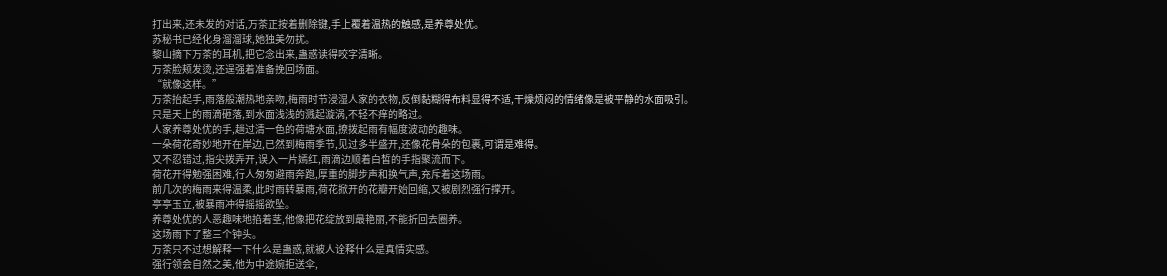打出来,还未发的对话,万茶正按着删除键,手上覆着温热的触感,是养尊处优。
苏秘书已经化身溜溜球,她独美勿扰。
黎山摘下万茶的耳机,把它念出来,蛊惑读得咬字清晰。
万茶脸颊发烫,还逞强着准备挽回场面。
“就像这样。”
万茶抬起手,雨落般潮热地亲吻,梅雨时节浸湿人家的衣物,反倒黏糊得布料显得不适,干燥烦闷的情绪像是被平静的水面吸引。
只是天上的雨滴砸落,到水面浅浅的溅起漩涡,不轻不痒的略过。
人家养尊处优的手,趟过清一色的荷塘水面,撩拨起雨有幅度波动的趣味。
一朵荷花奇妙地开在岸边,已然到梅雨季节,见过多半盛开,还像花骨朵的包裹,可谓是难得。
又不忍错过,指尖拨弄开,误入一片嫣红,雨滴边顺着白皙的手指聚流而下。
荷花开得勉强困难,行人匆匆避雨奔跑,厚重的脚步声和换气声,充斥着这场雨。
前几次的梅雨来得温柔,此时雨转暴雨,荷花掀开的花瓣开始回缩,又被剧烈强行撑开。
亭亭玉立,被暴雨冲得摇摇欲坠。
养尊处优的人恶趣味地掐着茎,他像把花绽放到最艳丽,不能折回去圈养。
这场雨下了整三个钟头。
万茶只不过想解释一下什么是蛊惑,就被人诠释什么是真情实感。
强行领会自然之美,他为中途婉拒送伞,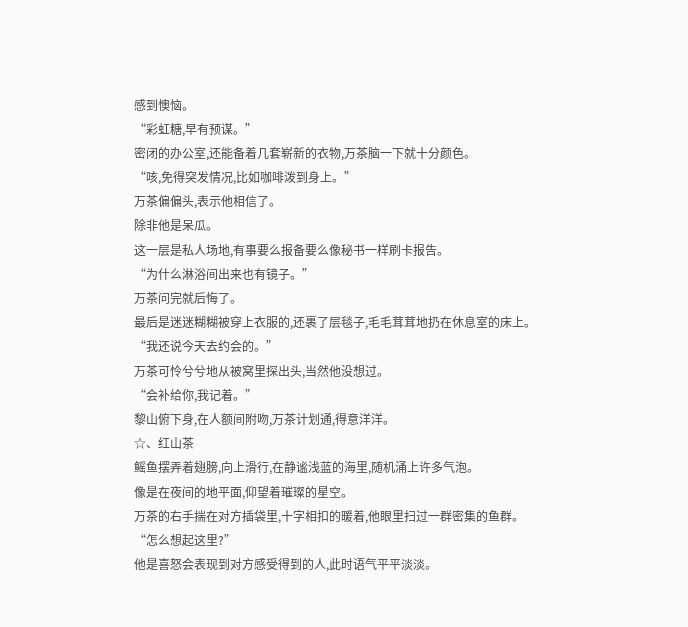感到懊恼。
“彩虹糖,早有预谋。”
密闭的办公室,还能备着几套崭新的衣物,万茶脑一下就十分颜色。
“咳,免得突发情况,比如咖啡泼到身上。”
万茶偏偏头,表示他相信了。
除非他是呆瓜。
这一层是私人场地,有事要么报备要么像秘书一样刷卡报告。
“为什么淋浴间出来也有镜子。”
万茶问完就后悔了。
最后是迷迷糊糊被穿上衣服的,还裹了层毯子,毛毛茸茸地扔在休息室的床上。
“我还说今天去约会的。”
万茶可怜兮兮地从被窝里探出头,当然他没想过。
“会补给你,我记着。”
黎山俯下身,在人额间附吻,万茶计划通,得意洋洋。
☆、红山茶
鳐鱼摆弄着翅膀,向上滑行,在静谧浅蓝的海里,随机涌上许多气泡。
像是在夜间的地平面,仰望着璀璨的星空。
万茶的右手揣在对方插袋里,十字相扣的暖着,他眼里扫过一群密集的鱼群。
“怎么想起这里?”
他是喜怒会表现到对方感受得到的人,此时语气平平淡淡。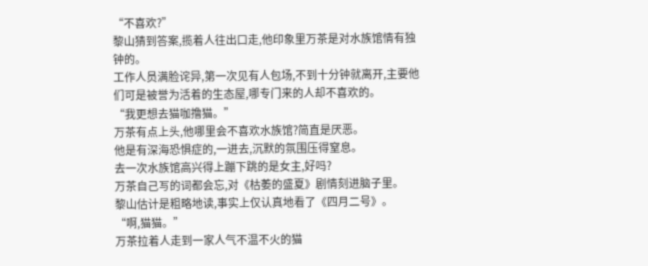“不喜欢?”
黎山猜到答案,揽着人往出口走,他印象里万茶是对水族馆情有独钟的。
工作人员满脸诧异,第一次见有人包场,不到十分钟就离开,主要他们可是被誉为活着的生态屋,哪专门来的人却不喜欢的。
“我更想去猫咖撸猫。”
万茶有点上头,他哪里会不喜欢水族馆?简直是厌恶。
他是有深海恐惧症的,一进去,沉默的氛围压得窒息。
去一次水族馆高兴得上蹦下跳的是女主,好吗?
万茶自己写的词都会忘,对《枯萎的盛夏》剧情刻进脑子里。
黎山估计是粗略地读,事实上仅认真地看了《四月二号》。
“啊,猫猫。”
万茶拉着人走到一家人气不温不火的猫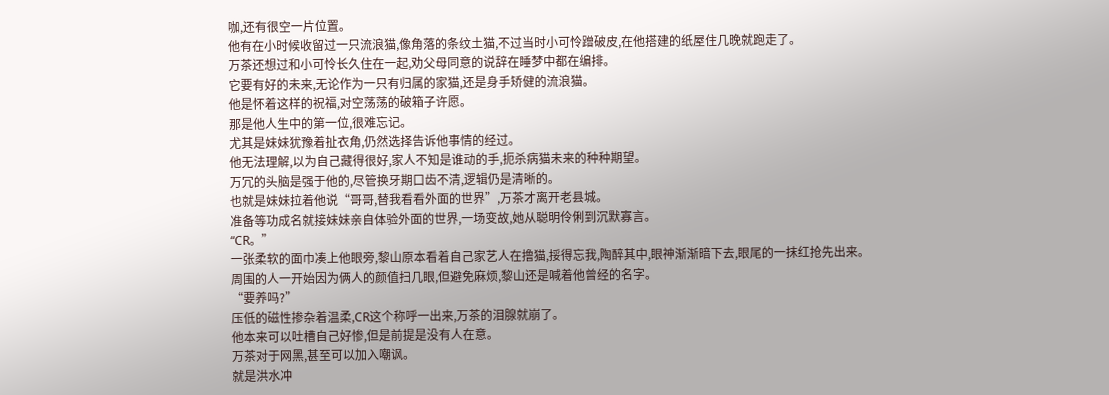咖,还有很空一片位置。
他有在小时候收留过一只流浪猫,像角落的条纹土猫,不过当时小可怜蹭破皮,在他搭建的纸屋住几晚就跑走了。
万茶还想过和小可怜长久住在一起,劝父母同意的说辞在睡梦中都在编排。
它要有好的未来,无论作为一只有归属的家猫,还是身手矫健的流浪猫。
他是怀着这样的祝福,对空荡荡的破箱子许愿。
那是他人生中的第一位,很难忘记。
尤其是妹妹犹豫着扯衣角,仍然选择告诉他事情的经过。
他无法理解,以为自己藏得很好,家人不知是谁动的手,扼杀病猫未来的种种期望。
万冗的头脑是强于他的,尽管换牙期口齿不清,逻辑仍是清晰的。
也就是妹妹拉着他说“哥哥,替我看看外面的世界”,万茶才离开老县城。
准备等功成名就接妹妹亲自体验外面的世界,一场变故,她从聪明伶俐到沉默寡言。
“CR。”
一张柔软的面巾凑上他眼旁,黎山原本看着自己家艺人在撸猫,挼得忘我,陶醉其中,眼神渐渐暗下去,眼尾的一抹红抢先出来。
周围的人一开始因为俩人的颜值扫几眼,但避免麻烦,黎山还是喊着他曾经的名字。
“要养吗?”
压低的磁性掺杂着温柔,CR这个称呼一出来,万茶的泪腺就崩了。
他本来可以吐槽自己好惨,但是前提是没有人在意。
万茶对于网黑,甚至可以加入嘲讽。
就是洪水冲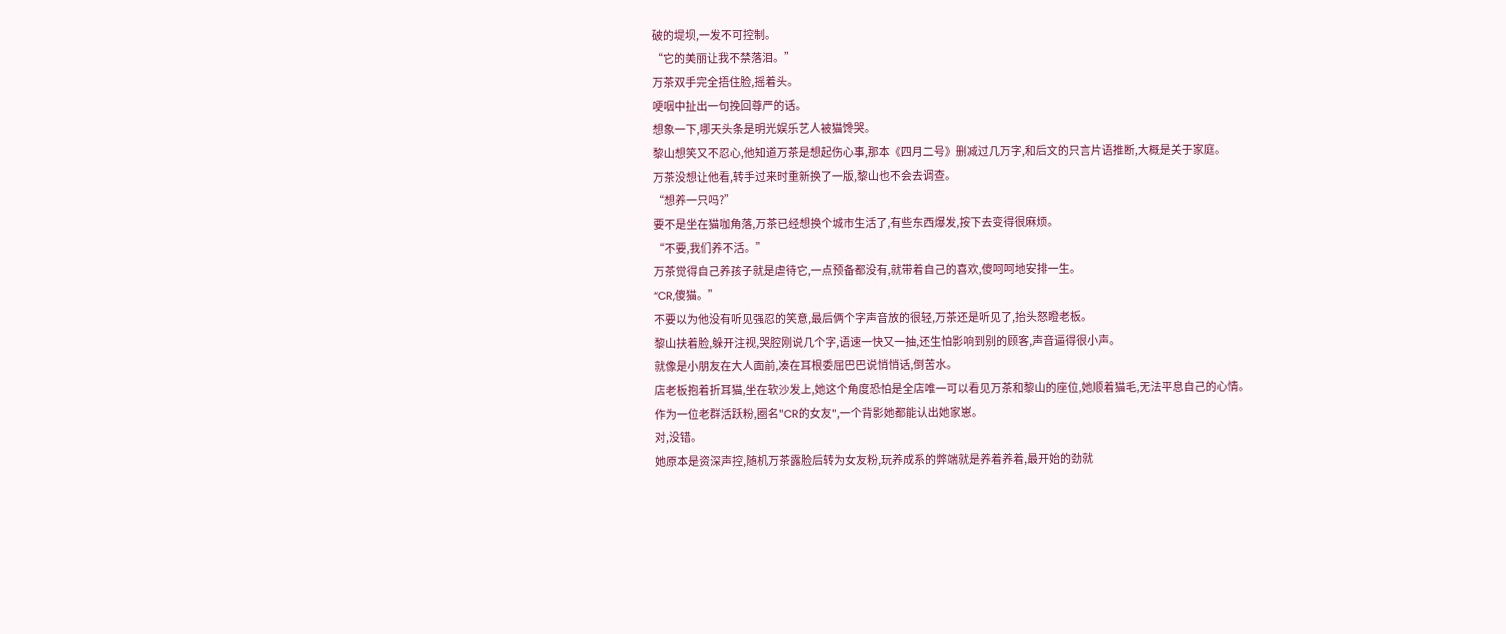破的堤坝,一发不可控制。
“它的美丽让我不禁落泪。”
万茶双手完全捂住脸,摇着头。
哽咽中扯出一句挽回尊严的话。
想象一下,哪天头条是明光娱乐艺人被猫馋哭。
黎山想笑又不忍心,他知道万茶是想起伤心事,那本《四月二号》删减过几万字,和后文的只言片语推断,大概是关于家庭。
万茶没想让他看,转手过来时重新换了一版,黎山也不会去调查。
“想养一只吗?”
要不是坐在猫咖角落,万茶已经想换个城市生活了,有些东西爆发,按下去变得很麻烦。
“不要,我们养不活。”
万茶觉得自己养孩子就是虐待它,一点预备都没有,就带着自己的喜欢,傻呵呵地安排一生。
“CR,傻猫。”
不要以为他没有听见强忍的笑意,最后俩个字声音放的很轻,万茶还是听见了,抬头怒瞪老板。
黎山扶着脸,躲开注视,哭腔刚说几个字,语速一快又一抽,还生怕影响到别的顾客,声音逼得很小声。
就像是小朋友在大人面前,凑在耳根委屈巴巴说悄悄话,倒苦水。
店老板抱着折耳猫,坐在软沙发上,她这个角度恐怕是全店唯一可以看见万茶和黎山的座位,她顺着猫毛,无法平息自己的心情。
作为一位老群活跃粉,圈名"CR的女友",一个背影她都能认出她家崽。
对,没错。
她原本是资深声控,随机万茶露脸后转为女友粉,玩养成系的弊端就是养着养着,最开始的劲就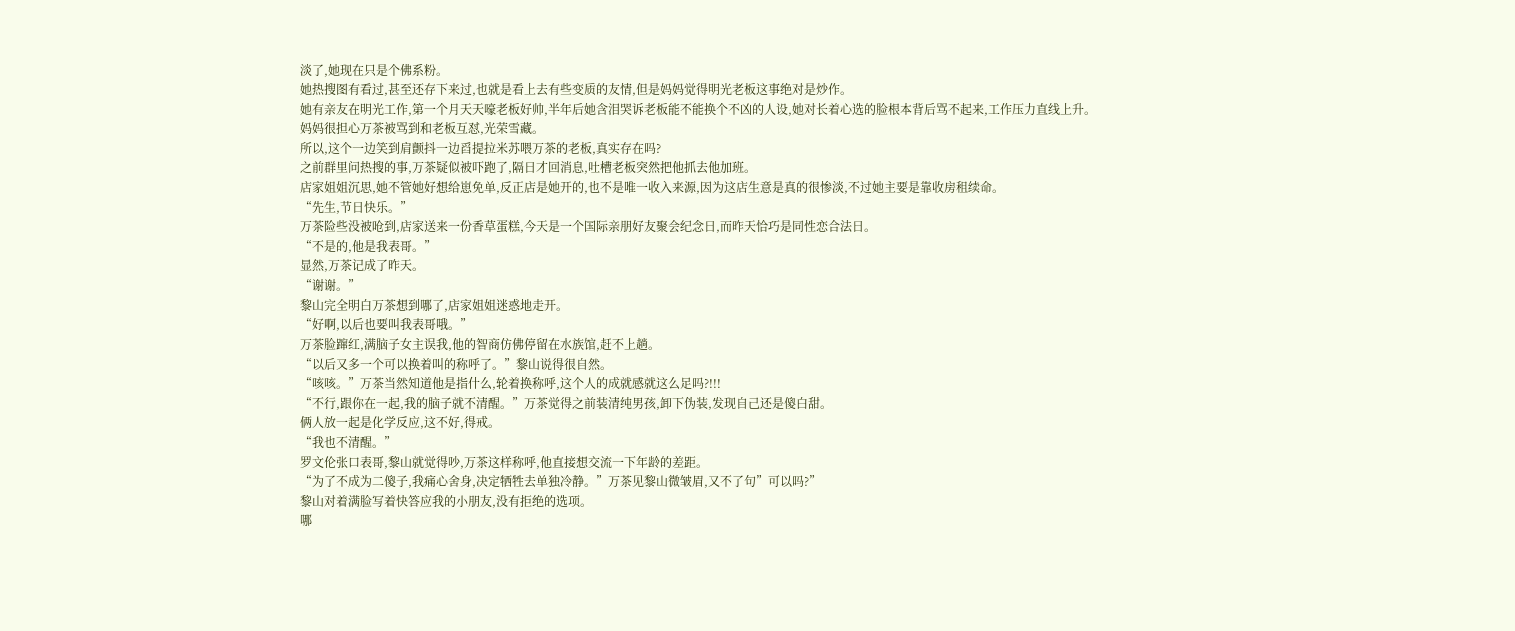淡了,她现在只是个佛系粉。
她热搜图有看过,甚至还存下来过,也就是看上去有些变质的友情,但是妈妈觉得明光老板这事绝对是炒作。
她有亲友在明光工作,第一个月天天嚎老板好帅,半年后她含泪哭诉老板能不能换个不凶的人设,她对长着心选的脸根本背后骂不起来,工作压力直线上升。
妈妈很担心万茶被骂到和老板互怼,光荣雪藏。
所以,这个一边笑到肩颤抖一边舀提拉米苏喂万茶的老板,真实存在吗?
之前群里问热搜的事,万茶疑似被吓跑了,隔日才回消息,吐槽老板突然把他抓去他加班。
店家姐姐沉思,她不管她好想给崽免单,反正店是她开的,也不是唯一收入来源,因为这店生意是真的很惨淡,不过她主要是靠收房租续命。
“先生,节日快乐。”
万茶险些没被呛到,店家送来一份香草蛋糕,今天是一个国际亲朋好友聚会纪念日,而昨天恰巧是同性恋合法日。
“不是的,他是我表哥。”
显然,万茶记成了昨天。
“谢谢。”
黎山完全明白万茶想到哪了,店家姐姐迷惑地走开。
“好啊,以后也要叫我表哥哦。”
万茶脸蹿红,满脑子女主误我,他的智商仿佛停留在水族馆,赶不上趟。
“以后又多一个可以换着叫的称呼了。”黎山说得很自然。
“咳咳。”万茶当然知道他是指什么,轮着换称呼,这个人的成就感就这么足吗?!!!
“不行,跟你在一起,我的脑子就不清醒。”万茶觉得之前装清纯男孩,卸下伪装,发现自己还是傻白甜。
俩人放一起是化学反应,这不好,得戒。
“我也不清醒。”
罗文伦张口表哥,黎山就觉得吵,万茶这样称呼,他直接想交流一下年龄的差距。
“为了不成为二傻子,我痛心舍身,决定牺牲去单独冷静。”万茶见黎山微皱眉,又不了句”可以吗?”
黎山对着满脸写着快答应我的小朋友,没有拒绝的选项。
哪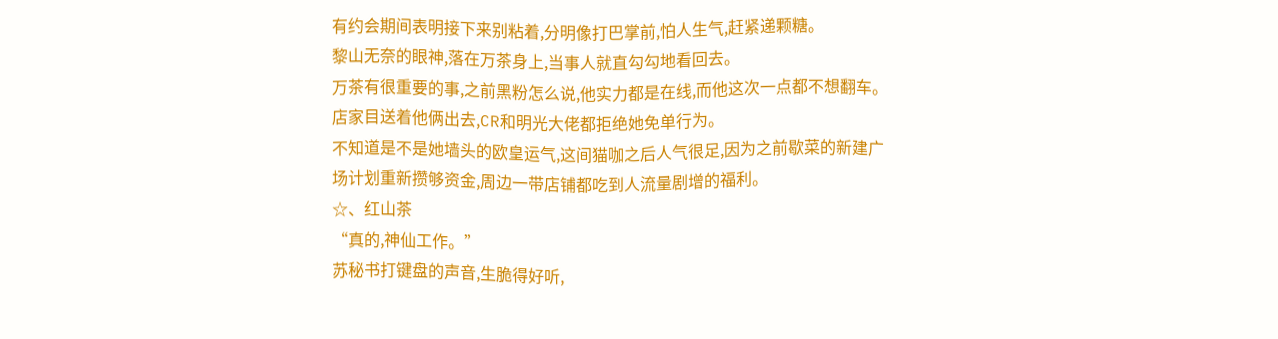有约会期间表明接下来别粘着,分明像打巴掌前,怕人生气,赶紧递颗糖。
黎山无奈的眼神,落在万茶身上,当事人就直勾勾地看回去。
万茶有很重要的事,之前黑粉怎么说,他实力都是在线,而他这次一点都不想翻车。
店家目送着他俩出去,CR和明光大佬都拒绝她免单行为。
不知道是不是她墙头的欧皇运气,这间猫咖之后人气很足,因为之前歇菜的新建广场计划重新攒够资金,周边一带店铺都吃到人流量剧增的福利。
☆、红山茶
“真的,神仙工作。”
苏秘书打键盘的声音,生脆得好听,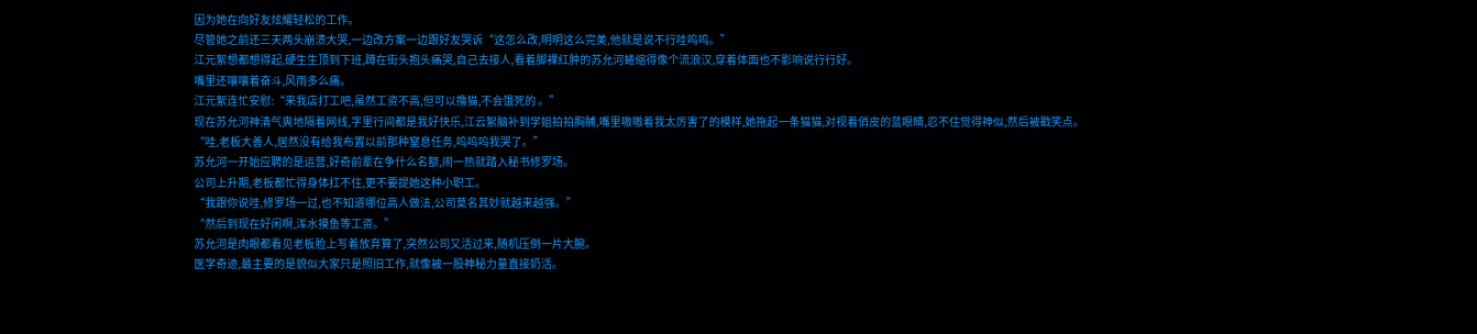因为她在向好友炫耀轻松的工作。
尽管她之前还三天两头崩溃大哭,一边改方案一边跟好友哭诉“这怎么改,明明这么完美,他就是说不行哇呜呜。”
江元絮想都想得起,硬生生顶到下班,蹲在街头抱头痛哭,自己去接人,看着脚裸红肿的苏允河蜷缩得像个流浪汉,穿着体面也不影响说行行好。
嘴里还嚷嚷着奋斗,风雨多么痛。
江元絮连忙安慰:“来我店打工吧,虽然工资不高,但可以撸猫,不会饿死的 。”
现在苏允河神清气爽地隔着网线,字里行间都是我好快乐,江云絮脑补到学姐拍拍胸脯,嘴里嗷嗷着我太厉害了的模样,她拖起一条猫猫,对视着俏皮的蓝眼睛,忍不住觉得神似,然后被戳笑点。
“哇,老板大善人,居然没有给我布置以前那种窒息任务,呜呜呜我哭了。”
苏允河一开始应聘的是运营,好奇前辈在争什么名额,闹一热就踏入秘书修罗场。
公司上升期,老板都忙得身体扛不住,更不要提她这种小职工。
“我跟你说哇,修罗场一过,也不知道哪位高人做法,公司莫名其妙就越来越强。”
“然后到现在好闲啊,浑水摸鱼等工资。”
苏允河是肉眼都看见老板脸上写着放弃算了,突然公司又活过来,随机压倒一片大腕。
医学奇迹,最主要的是貌似大家只是照旧工作,就像被一股神秘力量直接奶活。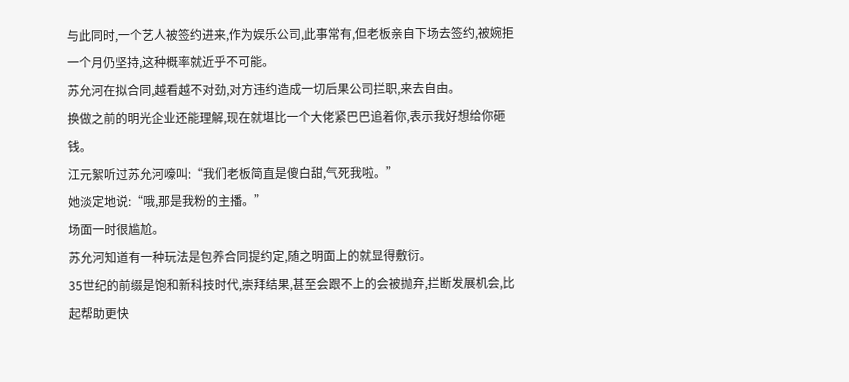与此同时,一个艺人被签约进来,作为娱乐公司,此事常有,但老板亲自下场去签约,被婉拒一个月仍坚持,这种概率就近乎不可能。
苏允河在拟合同,越看越不对劲,对方违约造成一切后果公司拦职,来去自由。
换做之前的明光企业还能理解,现在就堪比一个大佬紧巴巴追着你,表示我好想给你砸钱。
江元絮听过苏允河嚎叫:“我们老板简直是傻白甜,气死我啦。”
她淡定地说:“哦,那是我粉的主播。”
场面一时很尴尬。
苏允河知道有一种玩法是包养合同提约定,随之明面上的就显得敷衍。
35世纪的前缀是饱和新科技时代,崇拜结果,甚至会跟不上的会被抛弃,拦断发展机会,比起帮助更快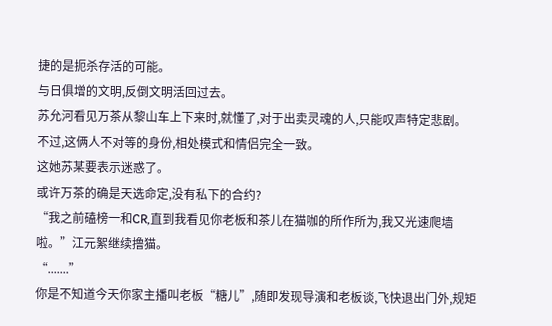捷的是扼杀存活的可能。
与日俱增的文明,反倒文明活回过去。
苏允河看见万茶从黎山车上下来时,就懂了,对于出卖灵魂的人,只能叹声特定悲剧。
不过,这俩人不对等的身份,相处模式和情侣完全一致。
这她苏某要表示迷惑了。
或许万茶的确是天选命定,没有私下的合约?
“我之前磕榜一和CR,直到我看见你老板和茶儿在猫咖的所作所为,我又光速爬墙啦。”江元絮继续撸猫。
“.......”
你是不知道今天你家主播叫老板“糖儿”,随即发现导演和老板谈,飞快退出门外,规矩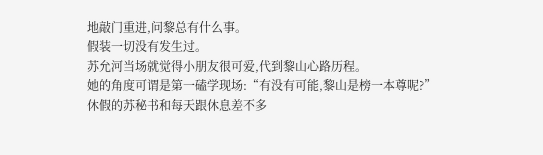地敲门重进,问黎总有什么事。
假装一切没有发生过。
苏允河当场就觉得小朋友很可爱,代到黎山心路历程。
她的角度可谓是第一磕学现场:“有没有可能,黎山是榜一本尊呢?”
休假的苏秘书和每天跟休息差不多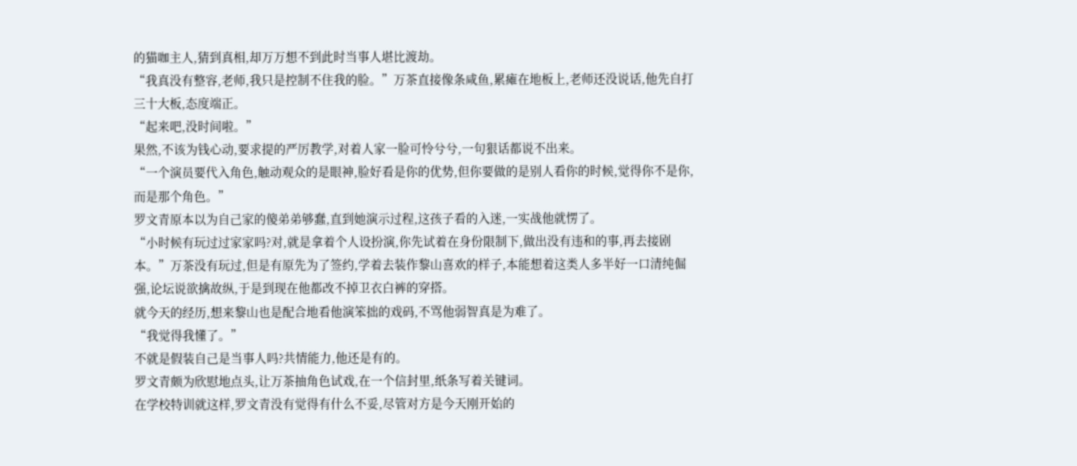的猫咖主人,猜到真相,却万万想不到此时当事人堪比渡劫。
“我真没有整容,老师,我只是控制不住我的脸。”万茶直接像条咸鱼,累瘫在地板上,老师还没说话,他先自打三十大板,态度端正。
“起来吧,没时间啦。”
果然,不该为钱心动,要求提的严厉教学,对着人家一脸可怜兮兮,一句狠话都说不出来。
“一个演员要代入角色,触动观众的是眼神,脸好看是你的优势,但你要做的是别人看你的时候,觉得你不是你,而是那个角色。”
罗文青原本以为自己家的傻弟弟够蠢,直到她演示过程,这孩子看的入迷,一实战他就愣了。
“小时候有玩过过家家吗?对,就是拿着个人设扮演,你先试着在身份限制下,做出没有违和的事,再去接剧本。”万茶没有玩过,但是有原先为了签约,学着去装作黎山喜欢的样子,本能想着这类人多半好一口清纯倔强,论坛说欲擒故纵,于是到现在他都改不掉卫衣白裤的穿搭。
就今天的经历,想来黎山也是配合地看他演笨拙的戏码,不骂他弱智真是为难了。
“我觉得我懂了。”
不就是假装自己是当事人吗?共情能力,他还是有的。
罗文青颇为欣慰地点头,让万茶抽角色试戏,在一个信封里,纸条写着关键词。
在学校特训就这样,罗文青没有觉得有什么不妥,尽管对方是今天刚开始的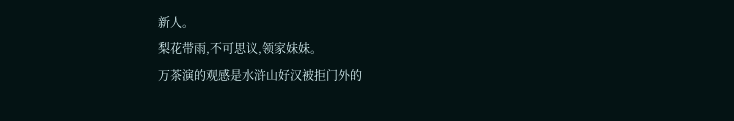新人。
梨花带雨,不可思议,领家妹妹。
万茶演的观感是水浒山好汉被拒门外的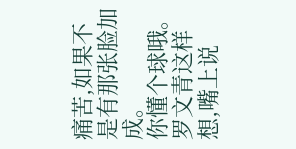痛苦,如果不是有那张脸加成。
你懂个球哦。
罗文青这样想,嘴上说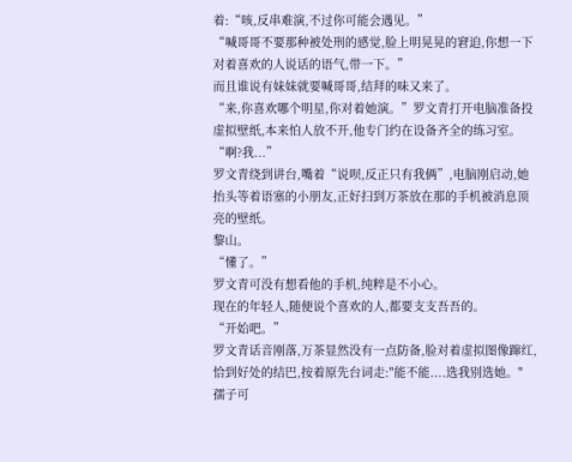着:“咳,反串难演,不过你可能会遇见。”
“喊哥哥不要那种被处刑的感觉,脸上明晃晃的窘迫,你想一下对着喜欢的人说话的语气,带一下。”
而且谁说有妹妹就要喊哥哥,结拜的味又来了。
“来,你喜欢哪个明星,你对着她演。”罗文青打开电脑准备投虚拟壁纸,本来怕人放不开,他专门约在设备齐全的练习室。
“啊?我...”
罗文青绕到讲台,嘴着“说呗,反正只有我俩”,电脑刚启动,她抬头等着语塞的小朋友,正好扫到万茶放在那的手机被消息顶亮的壁纸。
黎山。
“懂了。”
罗文青可没有想看他的手机,纯粹是不小心。
现在的年轻人,随便说个喜欢的人,都要支支吾吾的。
“开始吧。”
罗文青话音刚落,万茶显然没有一点防备,脸对着虚拟图像蹿红,恰到好处的结巴,按着原先台词走:"能不能....选我别选她。"
孺子可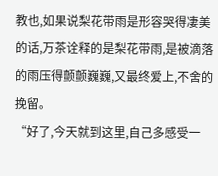教也,如果说梨花带雨是形容哭得凄美的话,万茶诠释的是梨花带雨,是被滴落的雨压得颤颤巍巍,又最终爱上,不舍的挽留。
“好了,今天就到这里,自己多感受一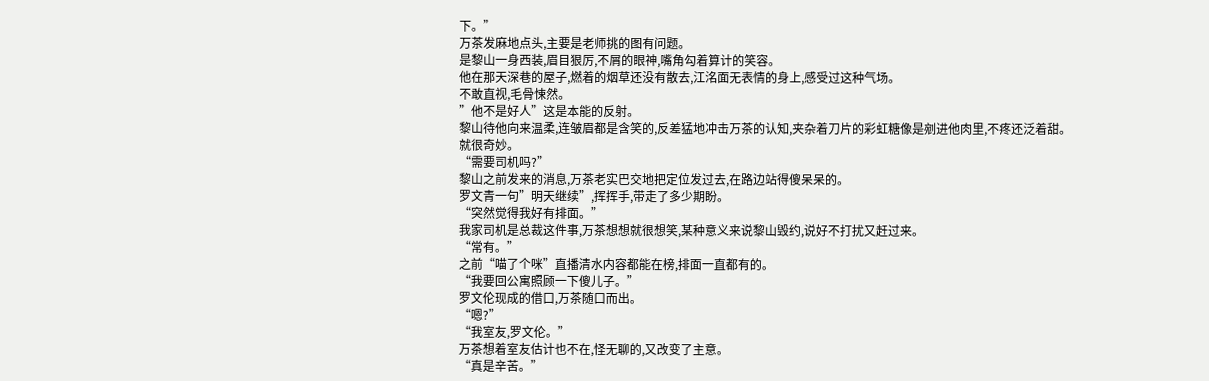下。”
万茶发麻地点头,主要是老师挑的图有问题。
是黎山一身西装,眉目狠厉,不屑的眼神,嘴角勾着算计的笑容。
他在那天深巷的屋子,燃着的烟草还没有散去,江洺面无表情的身上,感受过这种气场。
不敢直视,毛骨悚然。
”他不是好人”这是本能的反射。
黎山待他向来温柔,连皱眉都是含笑的,反差猛地冲击万茶的认知,夹杂着刀片的彩虹糖像是剜进他肉里,不疼还泛着甜。
就很奇妙。
“需要司机吗?”
黎山之前发来的消息,万茶老实巴交地把定位发过去,在路边站得傻呆呆的。
罗文青一句”明天继续”,挥挥手,带走了多少期盼。
“突然觉得我好有排面。”
我家司机是总裁这件事,万茶想想就很想笑,某种意义来说黎山毁约,说好不打扰又赶过来。
“常有。”
之前“喵了个咪”直播清水内容都能在榜,排面一直都有的。
“我要回公寓照顾一下傻儿子。”
罗文伦现成的借口,万茶随口而出。
“嗯?”
“我室友,罗文伦。”
万茶想着室友估计也不在,怪无聊的,又改变了主意。
“真是辛苦。”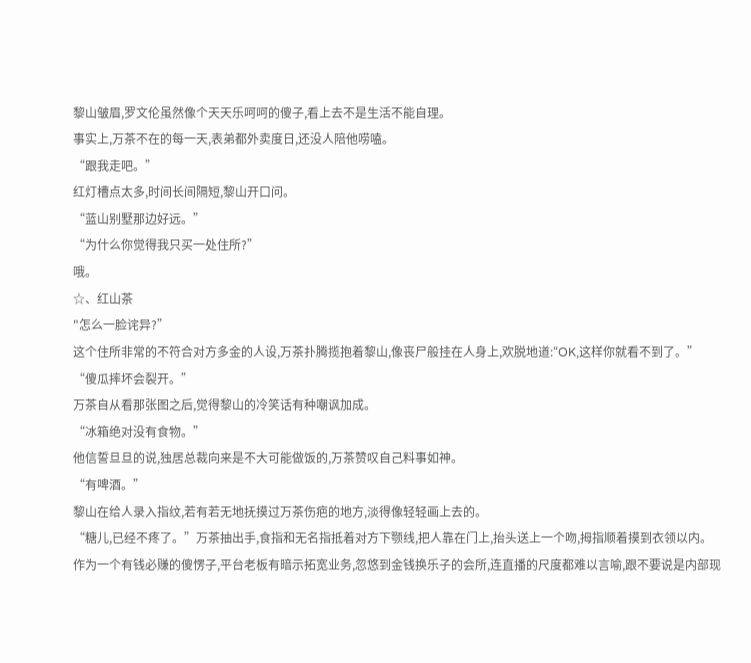黎山皱眉,罗文伦虽然像个天天乐呵呵的傻子,看上去不是生活不能自理。
事实上,万茶不在的每一天,表弟都外卖度日,还没人陪他唠嗑。
“跟我走吧。”
红灯槽点太多,时间长间隔短,黎山开口问。
“蓝山别墅那边好远。”
“为什么你觉得我只买一处住所?”
哦。
☆、红山茶
"怎么一脸诧异?”
这个住所非常的不符合对方多金的人设,万茶扑腾揽抱着黎山,像丧尸般挂在人身上,欢脱地道:“OK,这样你就看不到了。”
“傻瓜摔坏会裂开。”
万茶自从看那张图之后,觉得黎山的冷笑话有种嘲讽加成。
“冰箱绝对没有食物。”
他信誓旦旦的说,独居总裁向来是不大可能做饭的,万茶赞叹自己料事如神。
“有啤酒。”
黎山在给人录入指纹,若有若无地抚摸过万茶伤疤的地方,淡得像轻轻画上去的。
“糖儿,已经不疼了。”万茶抽出手,食指和无名指抵着对方下颚线,把人靠在门上,抬头送上一个吻,拇指顺着摸到衣领以内。
作为一个有钱必赚的傻愣子,平台老板有暗示拓宽业务,忽悠到金钱换乐子的会所,连直播的尺度都难以言喻,跟不要说是内部现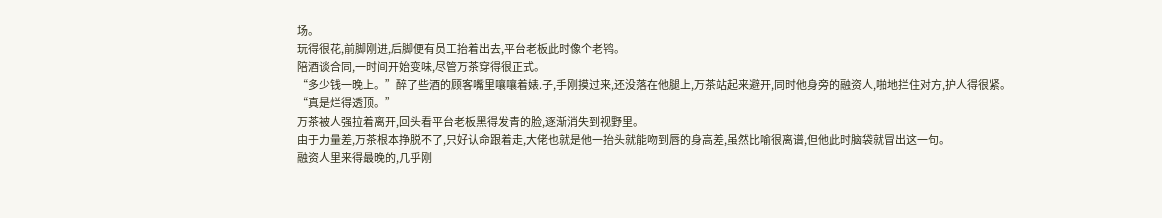场。
玩得很花,前脚刚进,后脚便有员工抬着出去,平台老板此时像个老鸨。
陪酒谈合同,一时间开始变味,尽管万茶穿得很正式。
“多少钱一晚上。”醉了些酒的顾客嘴里嚷嚷着婊.子,手刚摸过来,还没落在他腿上,万茶站起来避开,同时他身旁的融资人,啪地拦住对方,护人得很紧。
“真是烂得透顶。”
万茶被人强拉着离开,回头看平台老板黑得发青的脸,逐渐消失到视野里。
由于力量差,万茶根本挣脱不了,只好认命跟着走,大佬也就是他一抬头就能吻到唇的身高差,虽然比喻很离谱,但他此时脑袋就冒出这一句。
融资人里来得最晚的,几乎刚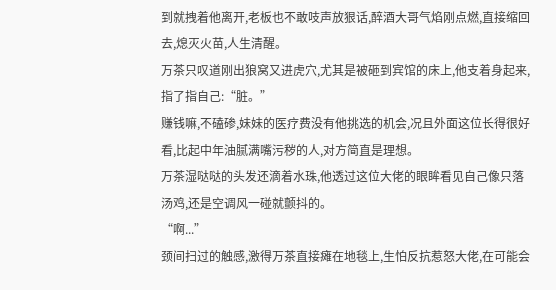到就拽着他离开,老板也不敢吱声放狠话,醉酒大哥气焰刚点燃,直接缩回去,熄灭火苗,人生清醒。
万茶只叹道刚出狼窝又进虎穴,尤其是被砸到宾馆的床上,他支着身起来,指了指自己:“脏。”
赚钱嘛,不磕碜,妹妹的医疗费没有他挑选的机会,况且外面这位长得很好看,比起中年油腻满嘴污秽的人,对方简直是理想。
万茶湿哒哒的头发还滴着水珠,他透过这位大佬的眼眸看见自己像只落汤鸡,还是空调风一碰就颤抖的。
“啊...”
颈间扫过的触感,激得万茶直接瘫在地毯上,生怕反抗惹怒大佬,在可能会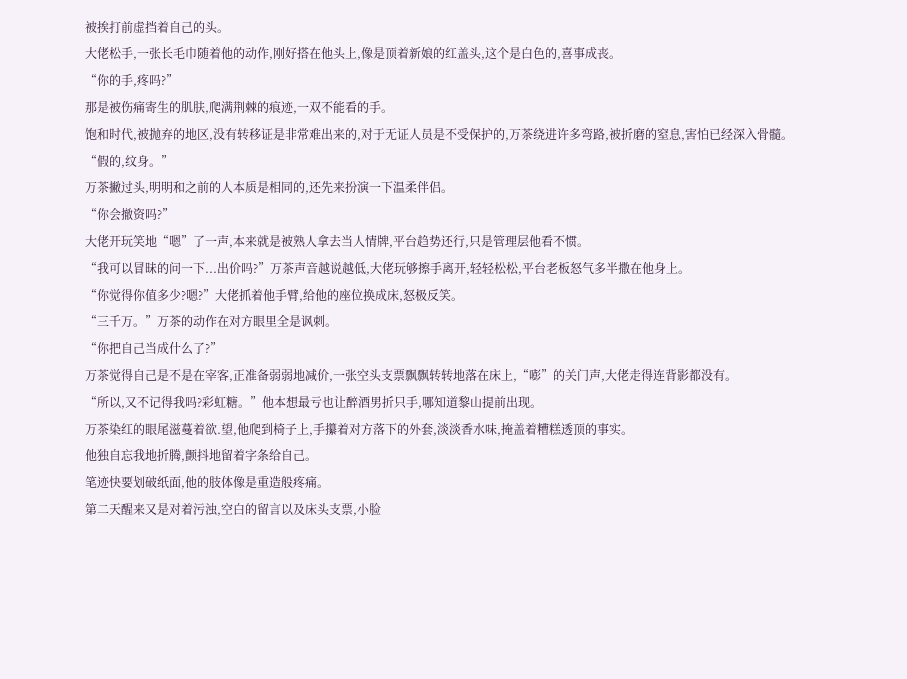被挨打前虚挡着自己的头。
大佬松手,一张长毛巾随着他的动作,刚好搭在他头上,像是顶着新娘的红盖头,这个是白色的,喜事成丧。
“你的手,疼吗?”
那是被伤痛寄生的肌肤,爬满荆棘的痕迹,一双不能看的手。
饱和时代,被抛弃的地区,没有转移证是非常难出来的,对于无证人员是不受保护的,万茶绕进许多弯路,被折磨的窒息,害怕已经深入骨髓。
“假的,纹身。”
万茶撇过头,明明和之前的人本质是相同的,还先来扮演一下温柔伴侣。
“你会撤资吗?”
大佬开玩笑地“嗯”了一声,本来就是被熟人拿去当人情牌,平台趋势还行,只是管理层他看不惯。
“我可以冒昧的问一下...出价吗?”万茶声音越说越低,大佬玩够擦手离开,轻轻松松,平台老板怒气多半撒在他身上。
“你觉得你值多少?嗯?”大佬抓着他手臂,给他的座位换成床,怒极反笑。
“三千万。”万茶的动作在对方眼里全是讽刺。
“你把自己当成什么了?”
万茶觉得自己是不是在宰客,正准备弱弱地减价,一张空头支票飘飘转转地落在床上,“嘭”的关门声,大佬走得连背影都没有。
“所以,又不记得我吗?彩虹糖。”他本想最亏也让醉酒男折只手,哪知道黎山提前出现。
万茶染红的眼尾滋蔓着欲.望,他爬到椅子上,手攥着对方落下的外套,淡淡香水味,掩盖着糟糕透顶的事实。
他独自忘我地折腾,颤抖地留着字条给自己。
笔迹快要划破纸面,他的肢体像是重造般疼痛。
第二天醒来又是对着污浊,空白的留言以及床头支票,小脸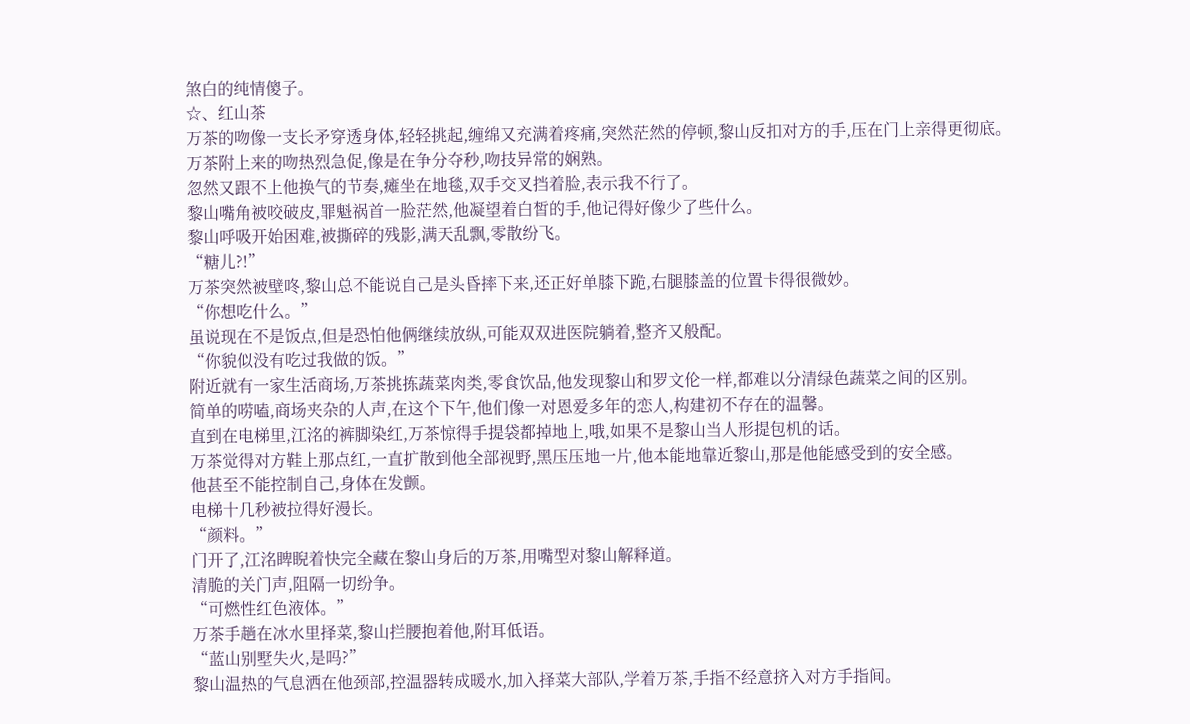煞白的纯情傻子。
☆、红山茶
万茶的吻像一支长矛穿透身体,轻轻挑起,缠绵又充满着疼痛,突然茫然的停顿,黎山反扣对方的手,压在门上亲得更彻底。
万茶附上来的吻热烈急促,像是在争分夺秒,吻技异常的娴熟。
忽然又跟不上他换气的节奏,瘫坐在地毯,双手交叉挡着脸,表示我不行了。
黎山嘴角被咬破皮,罪魁祸首一脸茫然,他凝望着白皙的手,他记得好像少了些什么。
黎山呼吸开始困难,被撕碎的残影,满天乱飘,零散纷飞。
“糖儿?!”
万茶突然被壁咚,黎山总不能说自己是头昏摔下来,还正好单膝下跪,右腿膝盖的位置卡得很微妙。
“你想吃什么。”
虽说现在不是饭点,但是恐怕他俩继续放纵,可能双双进医院躺着,整齐又般配。
“你貌似没有吃过我做的饭。”
附近就有一家生活商场,万茶挑拣蔬菜肉类,零食饮品,他发现黎山和罗文伦一样,都难以分清绿色蔬菜之间的区别。
简单的唠嗑,商场夹杂的人声,在这个下午,他们像一对恩爱多年的恋人,构建初不存在的温馨。
直到在电梯里,江洺的裤脚染红,万茶惊得手提袋都掉地上,哦,如果不是黎山当人形提包机的话。
万茶觉得对方鞋上那点红,一直扩散到他全部视野,黑压压地一片,他本能地靠近黎山,那是他能感受到的安全感。
他甚至不能控制自己,身体在发颤。
电梯十几秒被拉得好漫长。
“颜料。”
门开了,江洺睥睨着快完全藏在黎山身后的万茶,用嘴型对黎山解释道。
清脆的关门声,阻隔一切纷争。
“可燃性红色液体。”
万茶手趟在冰水里择菜,黎山拦腰抱着他,附耳低语。
“蓝山别墅失火,是吗?”
黎山温热的气息洒在他颈部,控温器转成暖水,加入择菜大部队,学着万茶,手指不经意挤入对方手指间。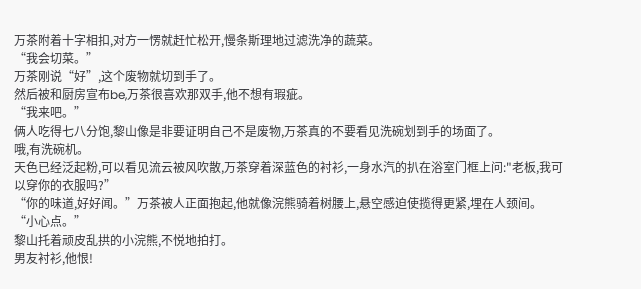万茶附着十字相扣,对方一愣就赶忙松开,慢条斯理地过滤洗净的蔬菜。
“我会切菜。”
万茶刚说“好”,这个废物就切到手了。
然后被和厨房宣布be,万茶很喜欢那双手,他不想有瑕疵。
“我来吧。”
俩人吃得七八分饱,黎山像是非要证明自己不是废物,万茶真的不要看见洗碗划到手的场面了。
哦,有洗碗机。
天色已经泛起粉,可以看见流云被风吹散,万茶穿着深蓝色的衬衫,一身水汽的扒在浴室门框上问:"老板,我可以穿你的衣服吗?”
“你的味道,好好闻。”万茶被人正面抱起,他就像浣熊骑着树腰上,悬空感迫使揽得更紧,埋在人颈间。
“小心点。”
黎山托着顽皮乱拱的小浣熊,不悦地拍打。
男友衬衫,他恨!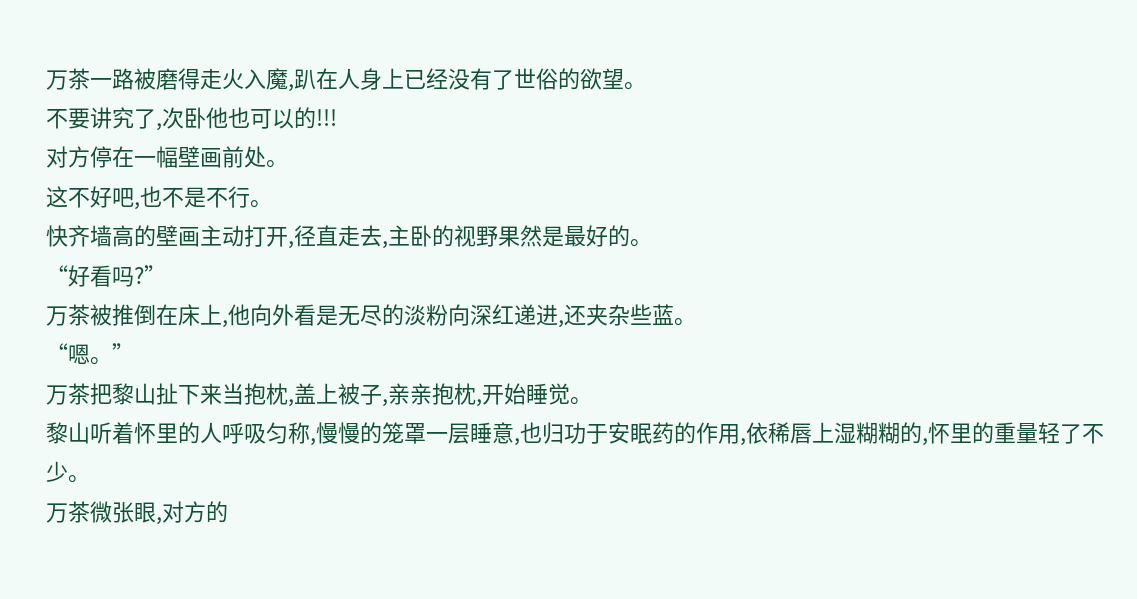万茶一路被磨得走火入魔,趴在人身上已经没有了世俗的欲望。
不要讲究了,次卧他也可以的!!!
对方停在一幅壁画前处。
这不好吧,也不是不行。
快齐墙高的壁画主动打开,径直走去,主卧的视野果然是最好的。
“好看吗?”
万茶被推倒在床上,他向外看是无尽的淡粉向深红递进,还夹杂些蓝。
“嗯。”
万茶把黎山扯下来当抱枕,盖上被子,亲亲抱枕,开始睡觉。
黎山听着怀里的人呼吸匀称,慢慢的笼罩一层睡意,也归功于安眠药的作用,依稀唇上湿糊糊的,怀里的重量轻了不少。
万茶微张眼,对方的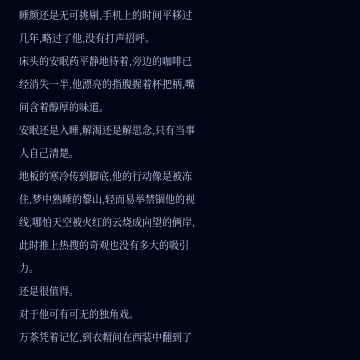睡颜还是无可挑剔,手机上的时间平移过几年,略过了他,没有打声招呼。
床头的安眠药平静地待着,旁边的咖啡已经消失一半,他漂亮的指腹握着杯把柄,嘴间含着醇厚的味道。
安眠还是入睡,解渴还是解思念,只有当事人自己清楚。
地板的寒冷传到脚底,他的行动像是被冻住,梦中熟睡的黎山,轻而易举禁锢他的视线,哪怕天空被火红的云烧成向望的俩岸,此时推上热搜的奇观也没有多大的吸引力。
还是很值得。
对于他可有可无的独角戏。
万茶凭着记忆,到衣帽间在西装中翻到了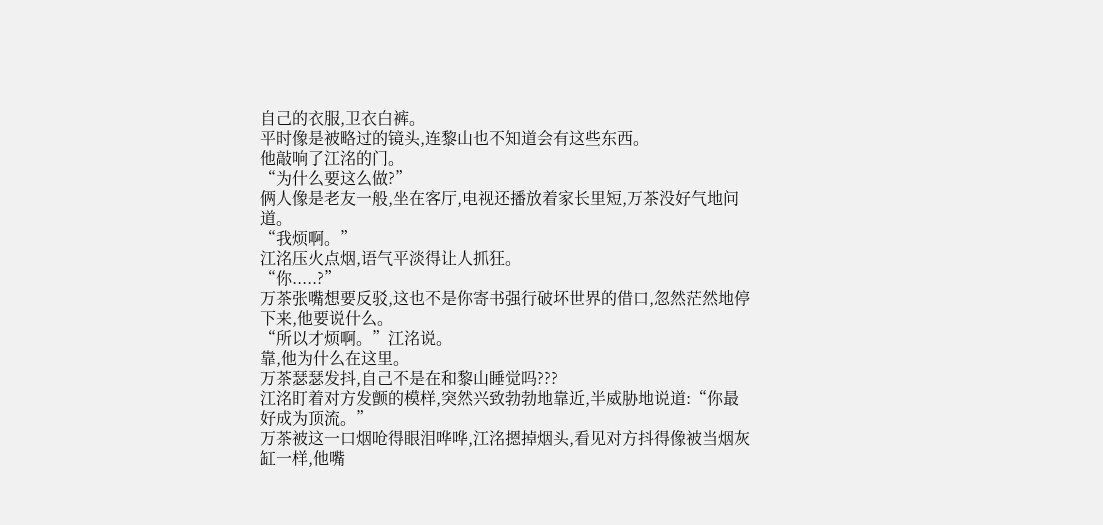自己的衣服,卫衣白裤。
平时像是被略过的镜头,连黎山也不知道会有这些东西。
他敲响了江洺的门。
“为什么要这么做?”
俩人像是老友一般,坐在客厅,电视还播放着家长里短,万茶没好气地问道。
“我烦啊。”
江洺压火点烟,语气平淡得让人抓狂。
“你.....?”
万茶张嘴想要反驳,这也不是你寄书强行破坏世界的借口,忽然茫然地停下来,他要说什么。
“所以才烦啊。”江洺说。
靠,他为什么在这里。
万茶瑟瑟发抖,自己不是在和黎山睡觉吗???
江洺盯着对方发颤的模样,突然兴致勃勃地靠近,半威胁地说道:“你最好成为顶流。”
万茶被这一口烟呛得眼泪哗哗,江洺摁掉烟头,看见对方抖得像被当烟灰缸一样,他嘴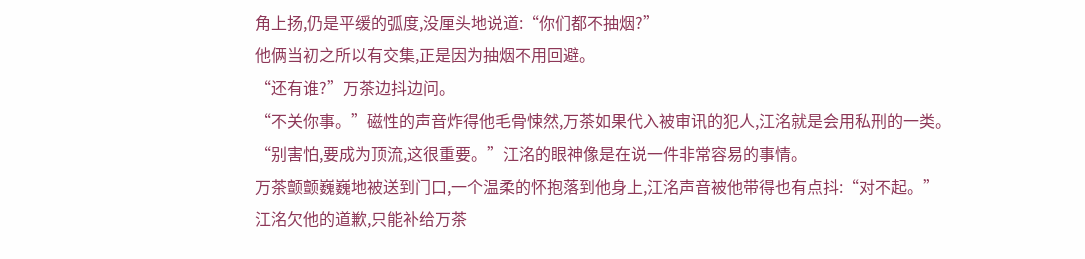角上扬,仍是平缓的弧度,没厘头地说道:“你们都不抽烟?”
他俩当初之所以有交集,正是因为抽烟不用回避。
“还有谁?”万茶边抖边问。
“不关你事。”磁性的声音炸得他毛骨悚然,万茶如果代入被审讯的犯人,江洺就是会用私刑的一类。
“别害怕,要成为顶流,这很重要。”江洺的眼神像是在说一件非常容易的事情。
万茶颤颤巍巍地被送到门口,一个温柔的怀抱落到他身上,江洺声音被他带得也有点抖:“对不起。”
江洺欠他的道歉,只能补给万茶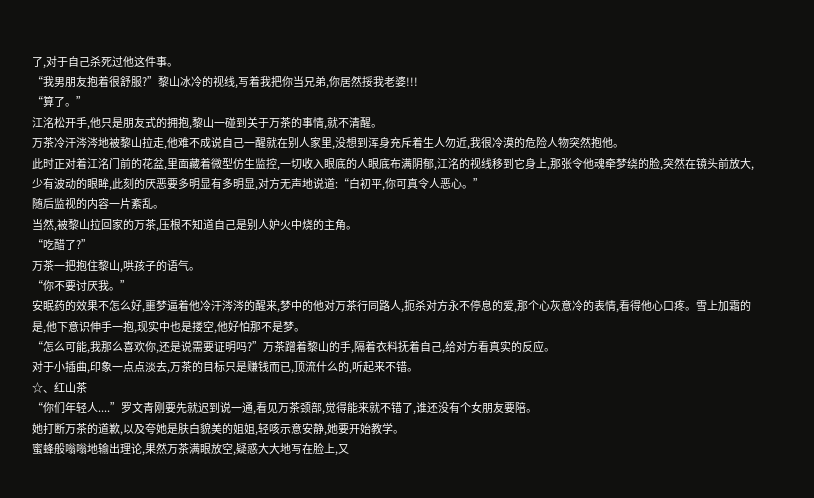了,对于自己杀死过他这件事。
“我男朋友抱着很舒服?”黎山冰冷的视线,写着我把你当兄弟,你居然挼我老婆!!!
“算了。”
江洺松开手,他只是朋友式的拥抱,黎山一碰到关于万茶的事情,就不清醒。
万茶冷汗涔涔地被黎山拉走,他难不成说自己一醒就在别人家里,没想到浑身充斥着生人勿近,我很冷漠的危险人物突然抱他。
此时正对着江洺门前的花盆,里面藏着微型仿生监控,一切收入眼底的人眼底布满阴郁,江洺的视线移到它身上,那张令他魂牵梦绕的脸,突然在镜头前放大,少有波动的眼眸,此刻的厌恶要多明显有多明显,对方无声地说道:“白初平,你可真令人恶心。”
随后监视的内容一片紊乱。
当然,被黎山拉回家的万茶,压根不知道自己是别人妒火中烧的主角。
“吃醋了?”
万茶一把抱住黎山,哄孩子的语气。
“你不要讨厌我。”
安眠药的效果不怎么好,噩梦逼着他冷汗涔涔的醒来,梦中的他对万茶行同路人,扼杀对方永不停息的爱,那个心灰意冷的表情,看得他心口疼。雪上加霜的是,他下意识伸手一抱,现实中也是搂空,他好怕那不是梦。
“怎么可能,我那么喜欢你,还是说需要证明吗?”万茶蹭着黎山的手,隔着衣料抚着自己,给对方看真实的反应。
对于小插曲,印象一点点淡去,万茶的目标只是赚钱而已,顶流什么的,听起来不错。
☆、红山茶
“你们年轻人....”罗文青刚要先就迟到说一通,看见万茶颈部,觉得能来就不错了,谁还没有个女朋友要陪。
她打断万茶的道歉,以及夸她是肤白貌美的姐姐,轻咳示意安静,她要开始教学。
蜜蜂般嗡嗡地输出理论,果然万茶满眼放空,疑惑大大地写在脸上,又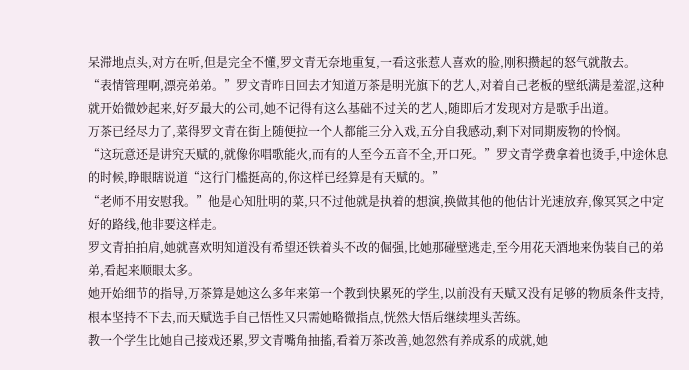呆滞地点头,对方在听,但是完全不懂,罗文青无奈地重复,一看这张惹人喜欢的脸,刚积攒起的怒气就散去。
“表情管理啊,漂亮弟弟。”罗文青昨日回去才知道万茶是明光旗下的艺人,对着自己老板的壁纸满是羞涩,这种就开始微妙起来,好歹最大的公司,她不记得有这么基础不过关的艺人,随即后才发现对方是歌手出道。
万茶已经尽力了,菜得罗文青在街上随便拉一个人都能三分入戏,五分自我感动,剩下对同期废物的怜悯。
“这玩意还是讲究天赋的,就像你唱歌能火,而有的人至今五音不全,开口死。”罗文青学费拿着也烫手,中途休息的时候,睁眼瞎说道“这行门槛挺高的,你这样已经算是有天赋的。”
“老师不用安慰我。”他是心知肚明的菜,只不过他就是执着的想演,换做其他的他估计光速放弃,像冥冥之中定好的路线,他非要这样走。
罗文青拍拍肩,她就喜欢明知道没有希望还铁着头不改的倔强,比她那碰壁逃走,至今用花天酒地来伪装自己的弟弟,看起来顺眼太多。
她开始细节的指导,万茶算是她这么多年来第一个教到快累死的学生,以前没有天赋又没有足够的物质条件支持,根本坚持不下去,而天赋选手自己悟性又只需她略微指点,恍然大悟后继续埋头苦练。
教一个学生比她自己接戏还累,罗文青嘴角抽搐,看着万茶改善,她忽然有养成系的成就,她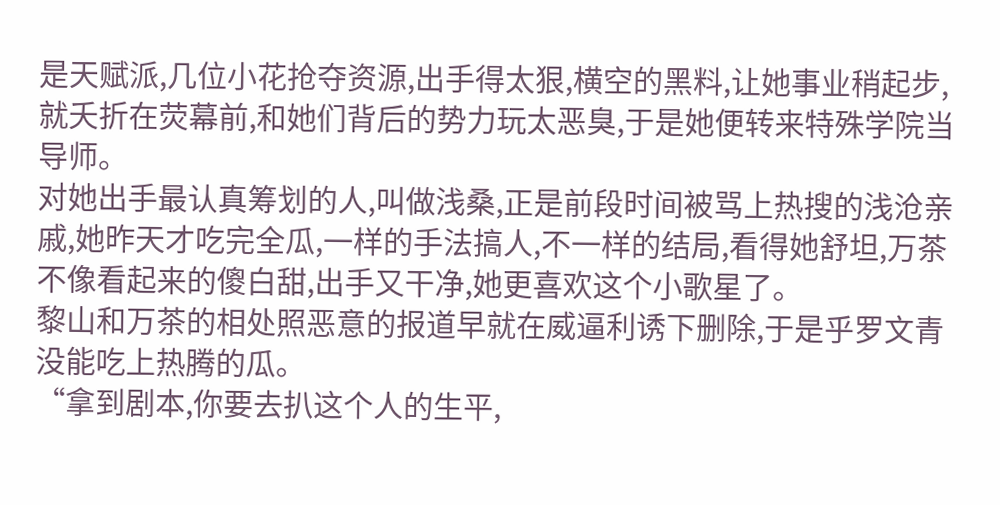是天赋派,几位小花抢夺资源,出手得太狠,横空的黑料,让她事业稍起步,就夭折在荧幕前,和她们背后的势力玩太恶臭,于是她便转来特殊学院当导师。
对她出手最认真筹划的人,叫做浅桑,正是前段时间被骂上热搜的浅沧亲戚,她昨天才吃完全瓜,一样的手法搞人,不一样的结局,看得她舒坦,万茶不像看起来的傻白甜,出手又干净,她更喜欢这个小歌星了。
黎山和万茶的相处照恶意的报道早就在威逼利诱下删除,于是乎罗文青没能吃上热腾的瓜。
“拿到剧本,你要去扒这个人的生平,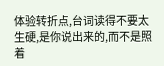体验转折点,台词读得不要太生硬,是你说出来的,而不是照着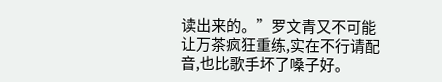读出来的。”罗文青又不可能让万茶疯狂重练,实在不行请配音,也比歌手坏了嗓子好。